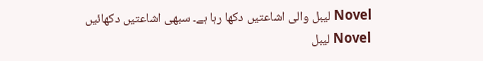Novel لیبل والی اشاعتیں دکھا رہا ہے۔ سبھی اشاعتیں دکھائیں
Novel لیبل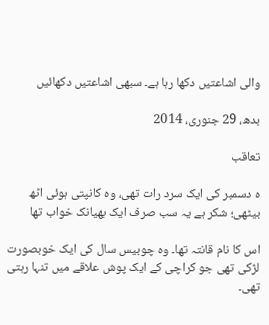والی اشاعتیں دکھا رہا ہے۔ سبھی اشاعتیں دکھائیں

بدھ، 29 جنوری، 2014

تعاقب

ہ دسمبر کی ایک سرد رات تھی، وہ کانپتی ہوئی اٹھ بیٹھی؛ شکر ہے یہ سب صرف ایک بھیانک خواب تھا

اس کا نام قانتہ تھا۔ وہ چوبیس سال کی ایک خوبصورت لڑکی تھی جو کراچی کے ایک پوش علاقے میں تنہا رہتی تھی۔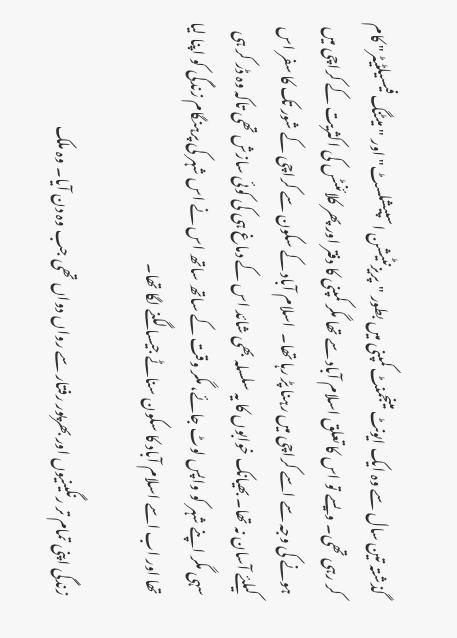گذشتہ تین سال سے وہ ایک ایونٹ مینجمنٹ کمپنی میں بطور "پریزنٹیشن اسپیشلسٹ" اور "میٹنگ فیسیلٹیٹر" کام کر رہی تھی۔ ویسے تو اس کا تعلق اسلام آباد سے تھا مگر کمپنی کا دفتر اور پھر کلائنٹس کی اکثریت کے کراچی میں ہونے کی وجہ سے اسے کراچی میں رہنا پڑ رہا تھا۔  اسلام آباد کے سکون سے کراچی کے شور تک کا سفر اس کیلئے آسان نہ تھا۔ بھیانک خوابوں کا یہ سلسلہ بھی شائد اس کے دماغ ہی کی کوئی سازش تھی تاکہ وہ ڈر کر ہی سہی مگر اپنے شہر کو واپس لوٹ جائے، مگر وقت کے ساتھ ساتھ اس نے اس شہر کی پرہنگام زندگی کو اپنا لیا تھا اور اب اسے اسلام آباد کا سکون سناٹے جیسا لگنے لگا تھا۔

زندگی اپنی تمام تر رنگینیوں اور بھرپور رفتار سے رواں دواں تھی جب وہ دن آیا۔ وہ ملک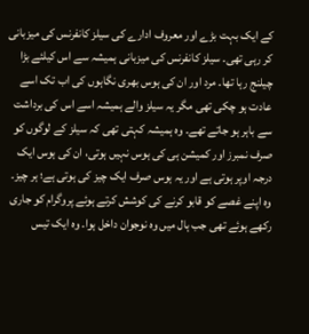کے ایک بہت بڑے اور معروف ادارے کی سیلز کانفرنس کی میزبانی کر رہی تھی۔ سیلز کانفرنس کی میزبانی ہمیشہ سے اس کیلئے بڑا چیلنج رہا تھا۔ مرد اور ان کی ہوس بھری نگاہوں کی اب تک اسے عادت ہو چکی تھی مگر یہ سیلز والے ہمیشہ اسے اس کی برداشت سے باہر ہو جاتے تھے۔ وہ ہمیشہ کہتی تھی کہ سیلز کے لوگوں کو صرف نمبرز اور کمیشن ہی کی ہوس نہیں ہوتی، ان کی ہوس ایک درجہ اوپر ہوتی ہے اور یہ ہوس صرف ایک چیز کی ہوتی ہے؛ ہر چیز۔ وہ اپنے غصے کو قابو کرنے کی کوشش کرتے ہوئے پروگرام کو جاری رکھے ہوئے تھی جب ہال میں وہ نوجوان داخل ہوا۔ وہ ایک تیس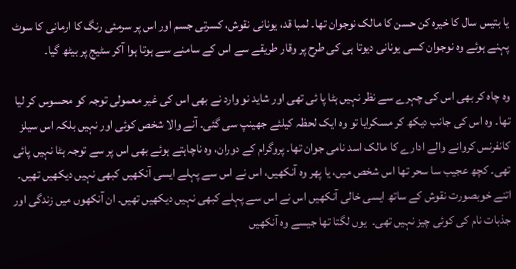یا بتیس سال کا خیرہ کن حسن کا مالک نوجوان تھا۔ لمبا قد، یونانی نقوش، کسرتی جسم اور اس پر سرمئی رنگ کا ارمانی کا سوٹ پہنے ہوئے وہ نوجوان کسی یونانی دیوتا ہی کی طرح پر وقار طریقے سے اس کے سامنے سے ہوتا ہوا آکر سٹیج پر بیٹھ گیا۔

وہ چاہ کر بھی اس کی چہرے سے نظر نہیں ہٹا پا ئی تھی اور شاید نو وارد نے بھی اس کی غیر معمولی توجہ کو محسوس کر لیا تھا۔ وہ اس کی جانب دیکھ کر مسکرایا تو وہ ایک لحظہ کیلئے جھینپ سی گئی۔ آنے والا شخص کوئی اور نہیں بلکہ اس سیلز کانفرنس کروانے والے ادارے کا مالک اسد نامی جوان تھا۔ پروگرام کے دوران، وہ ناچاہتے ہوئے بھی اس پر سے توجہ ہٹا نہیں پائی تھی۔ کچھ عجیب سا سحر تھا اس شخص میں، یا پھر وہ آنکھیں، اس نے اس سے پہلے ایسی آنکھیں کبھی نہیں دیکھیں تھیں۔ اتنے خوبصورت نقوش کے ساتھ ایسی خالی آنکھیں اس نے اس سے پہلے کبھی نہیں دیکھیں تھیں۔ ان آنکھوں میں زندگی اور جذبات نام کی کوئی چیز نہیں تھی۔  یوں لگتا تھا جیسے وہ آنکھیں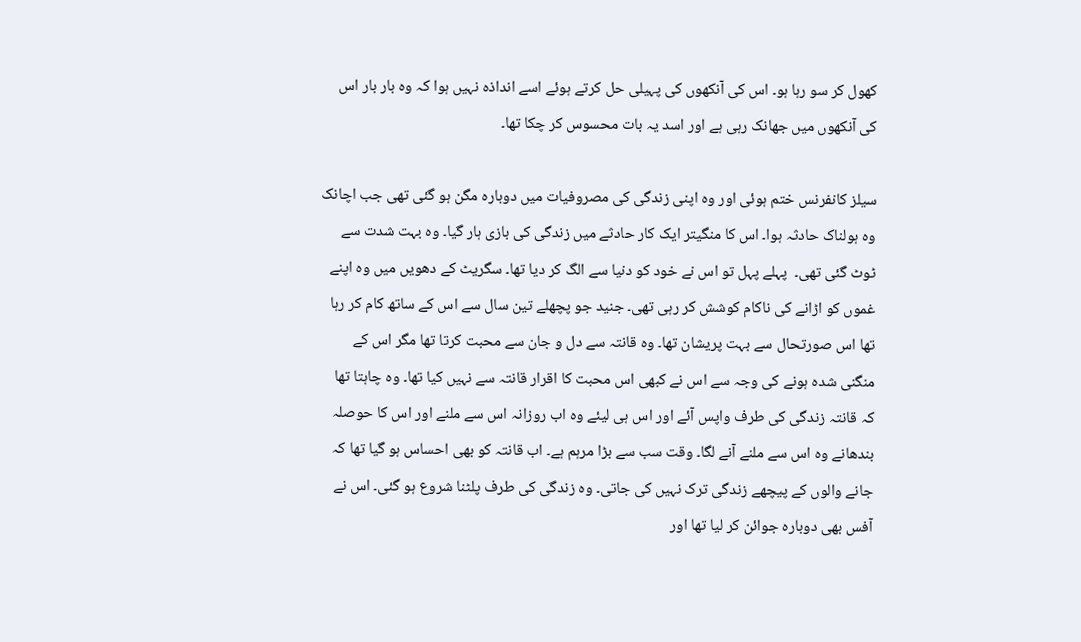کھول کر سو رہا ہو۔ اس کی آنکھوں کی پہیلی حل کرتے ہوئے اسے انداذہ نہیں ہوا کہ وہ بار بار اس کی آنکھوں میں جھانک رہی ہے اور اسد یہ بات محسوس کر چکا تھا۔

سیلز کانفرنس ختم ہوئی اور وہ اپنی زندگی کی مصروفیات میں دوبارہ مگن ہو گئی تھی جب اچانک وہ ہولناک حادثہ ہوا۔ اس کا منگیتر ایک کار حادثے میں زندگی کی بازی ہار گیا۔ وہ بہت شدت سے ٹوٹ گئی تھی۔  پہلے پہل تو اس نے خود کو دنیا سے الگ کر دیا تھا۔ سگریٹ کے دھویں میں وہ اپنے غموں کو اڑانے کی ناکام کوشش کر رہی تھی۔ جنید جو پچھلے تین سال سے اس کے ساتھ کام کر رہا تھا اس صورتحال سے بہت پریشان تھا۔ وہ قانتہ سے دل و جان سے محبت کرتا تھا مگر اس کے منگنی شدہ ہونے کی وجہ سے اس نے کبھی اس محبت کا اقرار قانتہ سے نہیں کیا تھا۔ وہ چاہتا تھا کہ قانتہ زندگی کی طرف واپس آئے اور اس ہی لیئے وہ اب روزانہ اس سے ملنے اور اس کا حوصلہ بندھانے وہ اس سے ملنے آنے لگا۔ وقت سب سے بڑا مرہم ہے۔ اب قانتہ کو بھی احساس ہو گیا تھا کہ جانے والوں کے پیچھے زندگی ترک نہیں کی جاتی۔ وہ زندگی کی طرف پلٹنا شروع ہو گئی۔ اس نے آفس بھی دوبارہ جوائن کر لیا تھا اور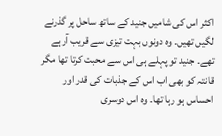اکثر اس کی شامیں جنید کے ساتھ ساحل پر گذرنے لگیں تھیں۔ وہ دونوں بہت تیزی سے قریب آرہے تھے۔ جنید تو پہلے ہی اس سے محبت کرتا تھا مگر قانتہ کو بھی اب اس کے جذبات کی قدر اور احساس ہو رہا تھا۔ وہ اس دوسری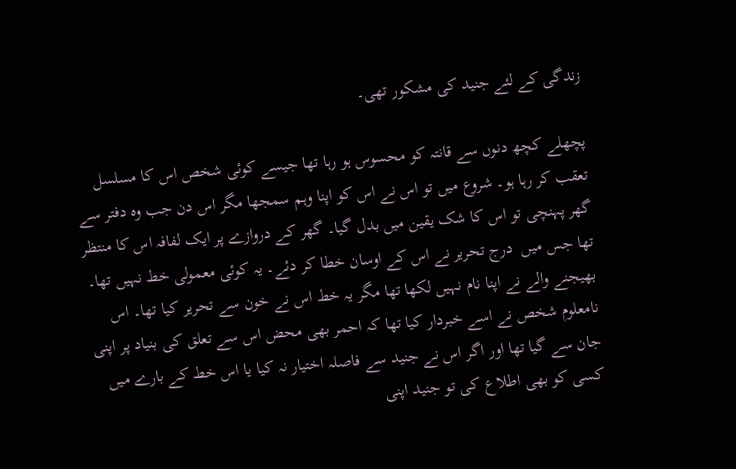زندگی کے لئے جنید کی مشکور تھی۔

پچھلے کچھ دنوں سے قانتہ کو محسوس ہو رہا تھا جیسے کوئی شخص اس کا مسلسل تعقب کر رہا ہو۔ شروع میں تو اس نے اس کو اپنا وہم سمجھا مگر اس دن جب وہ دفتر سے گھر پہنچی تو اس کا شک یقین میں بدل گیا۔ گھر کے دروازے پر ایک لفافہ اس کا منتظر تھا جس میں  درج تحریر نے اس کے اوسان خطا کر دئے۔ یہ کوئی معمولی خط نہیں تھا۔ بھیجنے والے نے اپنا نام نہیں لکھا تھا مگر یہ خط اس نے خون سے تحریر کیا تھا۔ اس نامعلوم شخص نے اسے خبردار کیا تھا کہ احمر بھی محض اس سے تعلق کی بنیاد پر اپنی جان سے گیا تھا اور اگر اس نے جنید سے فاصلہ اختیار نہ کیا یا اس خط کے بارے میں کسی کو بھی اطلاع کی تو جنید اپنی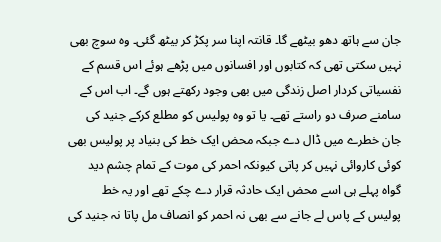جان سے ہاتھ دھو بیٹھے گا۔ قانتہ اپنا سر پکڑ کر بیٹھ گئی۔ وہ سوچ بھی نہیں سکتی تھی کہ کتابوں اور افسانوں میں پڑھے ہوئے اس قسم کے نفسیاتی کردار اصل زندگی میں بھی وجود رکھتے ہوں گے۔ اب اس کے سامنے صرف دو راستے تھے۔ یا تو وہ پولیس کو مطلع کرکے جنید کی جان خطرے میں ڈال دے جبکہ محض ایک خط کی بنیاد پر پولیس بھی کوئی کاروائی نہیں کر پاتی کیونکہ احمر کی موت کے تمام چشم دید گواہ پہلے ہی اسے محض ایک حادثہ قرار دے چکے تھے اور یہ خط پولیس کے پاس لے جانے سے بھی نہ احمر کو انصاف مل پاتا نہ جنید کی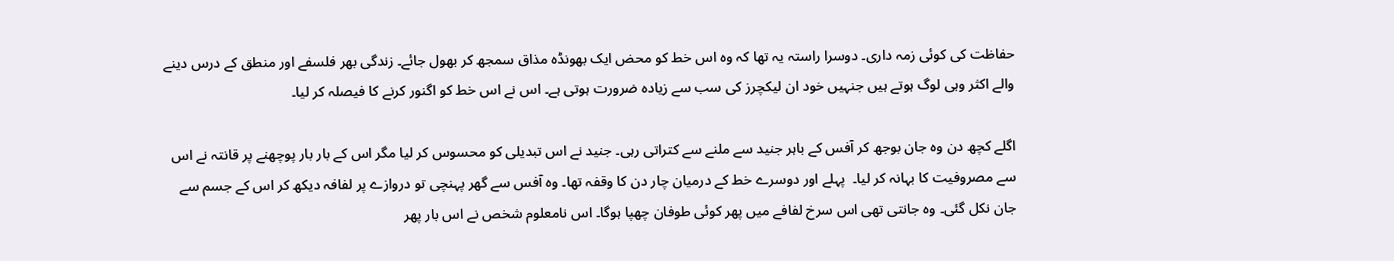حفاظت کی کوئی زمہ داری۔ دوسرا راستہ یہ تھا کہ وہ اس خط کو محض ایک بھونڈہ مذاق سمجھ کر بھول جائے۔ زندگی بھر فلسفے اور منطق کے درس دینے والے اکثر وہی لوگ ہوتے ہیں جنہیں خود ان لیکچرز کی سب سے زیادہ ضرورت ہوتی ہے۔ اس نے اس خط کو اگنور کرنے کا فیصلہ کر لیا۔

اگلے کچھ دن وہ جان بوجھ کر آفس کے باہر جنید سے ملنے سے کتراتی رہی۔ جنید نے اس تبدیلی کو محسوس کر لیا مگر اس کے بار بار پوچھنے پر قانتہ نے اس سے مصروفیت کا بہانہ کر لیا۔  پہلے اور دوسرے خط کے درمیان چار دن کا وقفہ تھا۔ وہ آفس سے گھر پہنچی تو دروازے پر لفافہ دیکھ کر اس کے جسم سے جان نکل گئی۔ وہ جانتی تھی اس سرخ لفافے میں پھر کوئی طوفان چھپا ہوگا۔ اس نامعلوم شخص نے اس بار پھر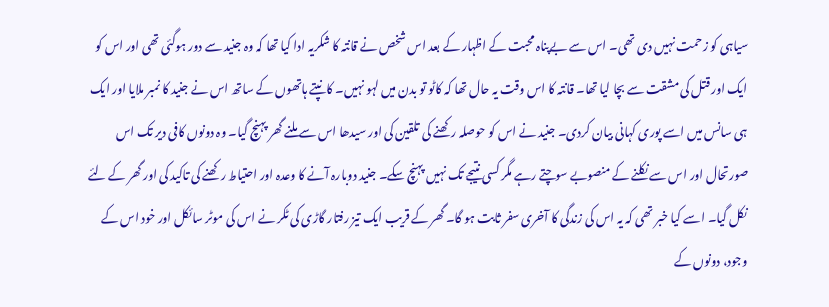سیاہی کو زحمت نہیں دی تھی۔ اس سے بےپناہ محبت کے اظہار کے بعد اس شخص نے قانتہ کا شکریہ ادا کیا تھا کہ وہ جنید سے دور ہوگئی تھی اور اس کو ایک اور قتل کی مشقت سے بچا لیا تھا۔ قانتہ کا اس وقت یہ حال تھا کہ کاٹو تو بدن میں لہو نہیں۔ کانپتے ہاتھوں کے ساتھ اس نے جنید کا نمبر ملایا اور ایک ہی سانس میں اسے پوری کہانی بیان کردی۔ جنید نے اس کو حوصلہ رکھنے کی تلقین کی اور سیدھا اس سے ملنے گھر پہنچ گیا۔ وہ دونوں کافی دیر تک اس صورتحال اور اس سے نکلنے کے منصوبے سوچتے رہے مگر کسی نتیجے تک نہیں پہنچ سکے۔ جنید دوبارہ آنے کا وعدہ اور احتیاط رکھنے کی تاکید کی اور گھر کے لئے نکل گیا۔ اسے کیا خبر تھی کہ یہ اس کی زندگی کا آخری سفر ثابت ہو گا۔ گھر کے قریب ایک تیز رفتار گاڑی کی ٹکر نے اس کی موٹر سائکل اور خود اس کے وجود، دونوں کے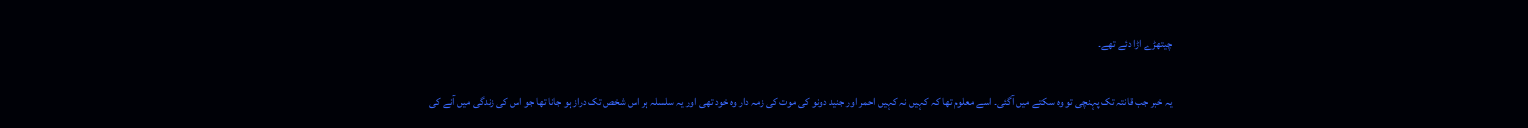چیتھڑے اڑا دئے تھے۔

یہ خبر جب قانتہ تک پہنچی تو وہ سکتے میں آگئی۔ اسے معلوم تھا کہ کہیں نہ کہیں احمر اور جنید دونو کی موت کی زمہ دار وہ خود تھی اور یہ سلسلہ ہر اس شخص تک دراز ہو جانا تھا جو اس کی زندگی میں آنے کی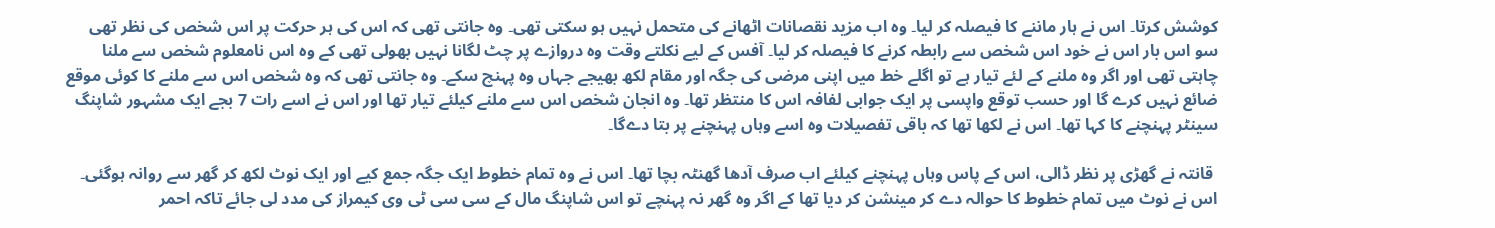کوشش کرتا۔ اس نے ہار ماننے کا فیصلہ کر لیا۔ وہ اب مزید نقصانات اٹھانے کی متحمل نہیں ہو سکتی تھی۔ وہ جانتی تھی کہ اس کی ہر حرکت پر اس شخص کی نظر تھی سو اس بار اس نے خود اس شخص سے رابطہ کرنے کا فیصلہ کر لیا۔ آفس کے لیے نکلتے وقت وہ دروازے پر چٹ لگانا نہیں بھولی تھی کے وہ اس نامعلوم شخص سے ملنا چاہتی تھی اور اگر وہ ملنے کے لئے تیار ہے تو اگلے خط میں اپنی مرضی کی جگہ اور مقام لکھ بھیجے جہاں وہ پہنچ سکے۔ وہ جانتی تھی کہ وہ شخص اس سے ملنے کا کوئی موقع ضائع نہیں کرے گا اور حسب توقع واپسی پر ایک جوابی لفافہ اس کا منتظر تھا۔ وہ انجان شخص اس سے ملنے کیلئے تیار تھا اور اس نے اسے رات 7 بجے ایک مشہور شاپنگ سینٹر پہنچنے کا کہا تھا۔ اس نے لکھا تھا کہ باقی تفصیلات وہ اسے وہاں پہنچنے پر بتا دےگا۔

 قانتہ نے گھڑی پر نظر ڈالی، اس کے پاس وہاں پہنچنے کیلئے اب صرف آدھا گھنٹہ بچا تھا۔ اس نے وہ تمام خطوط ایک جگہ جمع کیے اور ایک نوٹ لکھ کر گھر سے روانہ ہوگئی۔ اس نے نوٹ میں تمام خطوط کا حوالہ دے کر مینشن کر دیا تھا کے اگر وہ گھر نہ پہنچے تو اس شاپنگ مال کے سی سی ٹی وی کیمراز کی مدد لی جائے تاکہ احمر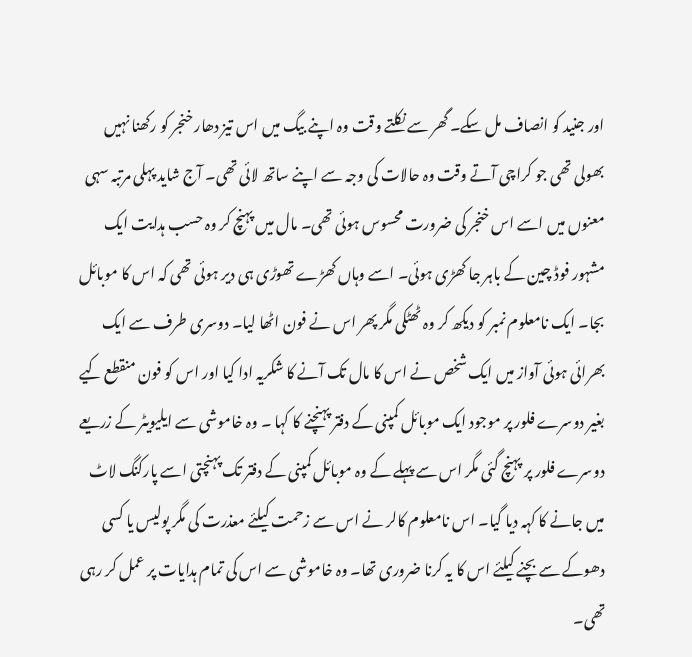اور جنید کو انصاف مل سکے۔ گھر سے نکلتے وقت وہ اپنے بیگ میں اس تیز دھار خنجر کو رکھنا نہیں بھولی تھی جو کراچی آتے وقت وہ حالات کی وجہ سے اپنے ساتھ لائی تھی۔ آج شاید پہلی مرتبہ سہی معنوں میں اسے اس خنجر کی ضرورت محسوس ہوئی تھی۔ مال میں پہنچ کر وہ حسب ہدایت ایک مشہور فوڈ چین کے باہر جا کھڑی ہوئی۔ اسے وہاں کھڑے تھوڑی ہی دیر ہوئی تھی کہ اس کا موبائل بجا۔ ایک نامعلوم نمبر کو دیکھ کر وہ ٹھٹکی مگر پھر اس نے فون اٹھا لیا۔ دوسری طرف سے ایک بھرائی ہوئی آواز میں ایک شخص نے اس کا مال تک آنے کا شکریہ ادا کیا اور اس کو فون منقطع کیے بغیر دوسرے فلور پر موجود ایک موبائل کمپنی کے دفتر پہنچنے کا کہا ۔ وہ خاموشی سے ایلیویٹر کے زریعے دوسرے فلور پر پہنچ گئی مگر اس سے پہلے کے وہ موبائل کمپنی کے دفتر تک پہنچتی اسے پارکنگ لاٹ میں جانے کا کہہ دیا گیا۔ اس نامعلوم کالر نے اس سے زحمت کیلئے معذرت کی مگر پولیس یا کسی دھوکے سے بچنے کیلئے اس کا یہ کرنا ضروری تھا۔ وہ خاموشی سے اس کی تمام ہدایات پر عمل کر رہی تھی۔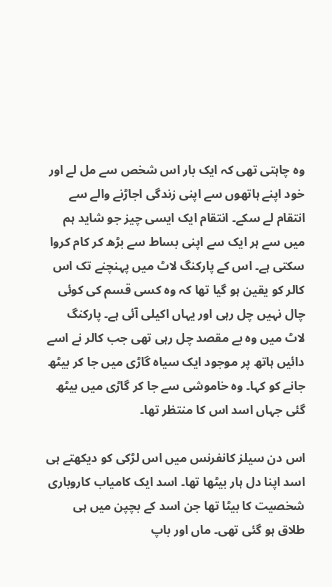وہ چاہتی تھی کہ ایک بار اس شخص سے مل لے اور خود اپنے ہاتھوں سے اپنی زندگی اجاڑنے والے سے انتقام لے سکے۔ انتقام ایک ایسی چیز جو شاید ہم میں سے ہر ایک سے اپنی بساط سے بڑھ کر کام کروا سکتی ہے۔ اس کے پارکنگ لاٹ میں پہنچنے تک اس کالر کو یقین ہو گیا تھا کہ وہ کسی قسم کی کوئی چال نہیں چل رہی اور یہاں اکیلی آئی ہے۔ پارکنگ لاٹ میں وہ بے مقصد چل رہی تھی جب کالر نے اسے دائیں ہاتھ پر موجود ایک سیاہ گاڑی میں جا کر بیٹھ جانے کو کہا۔ وہ خاموشی سے جا کر گاڑی میں بیٹھ گئی جہاں اسد اس کا منتظر تھا۔

اس دن سیلز کانفرنس میں اس لڑکی کو دیکھتے ہی اسد اپنا دل ہار بیٹھا تھا۔ اسد ایک کامیاب کاروباری شخصیت کا بیٹا تھا جن اسد کے بچپن میں ہی طلاق ہو گئی تھی۔ ماں اور باپ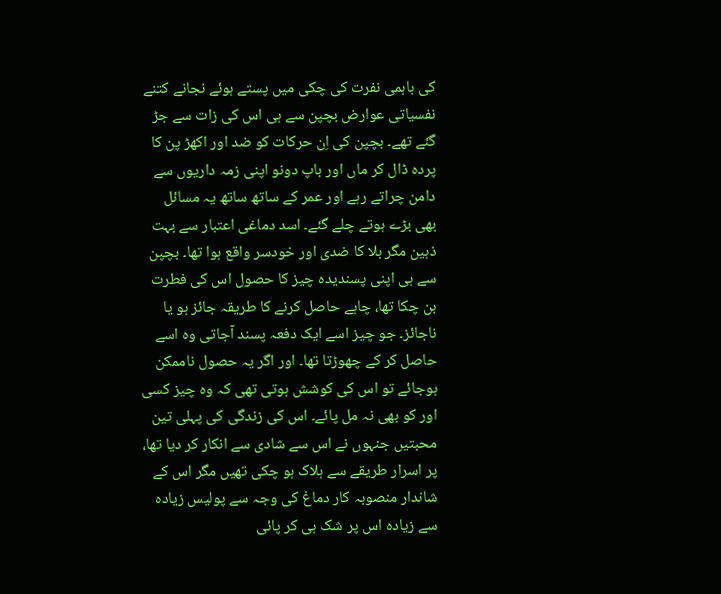کی باہمی نفرت کی چکی میں پستے ہوئے نجانے کتنے نفسیاتی عوارض بچپن سے ہی اس کی زات سے جڑ گئے تھے۔ بچپن کی اِن حرکات کو ضد اور اکھڑ پن کا پردہ ڈال کر ماں اور باپ دونو اپنی زمہ داریوں سے دامن چراتے رہے اور عمر کے ساتھ ساتھ یہ مسائل بھی بڑے ہوتے چلے گئے۔ اسد دماغی اعتبار سے بہت ذہین مگر بلا کا ضدی اور خودسر واقع ہوا تھا۔ بچپن سے ہی اپنی پسندیدہ چیز کا حصول اس کی فطرت بن چکا تھا، چاہے حاصل کرنے کا طریقہ جائز ہو یا ناجائز۔ جو چیز اسے ایک دفعہ پسند آجاتی وہ اسے حاصل کر کے چھوڑتا تھا۔ اور اگر یہ حصول ناممکن ہوجائے تو اس کی کوشش ہوتی تھی کہ وہ چیز کسی اور کو بھی نہ مل پائے۔ اس کی زندگی کی پہلی تین محبتیں جنہوں نے اس سے شادی سے انکار کر دیا تھا، پر اسرار طریقے سے ہلاک ہو چکی تھیں مگر اس کے شاندار منصوبہ کار دماغ کی وجہ سے پولیس زیادہ سے زیادہ اس پر شک ہی کر پائی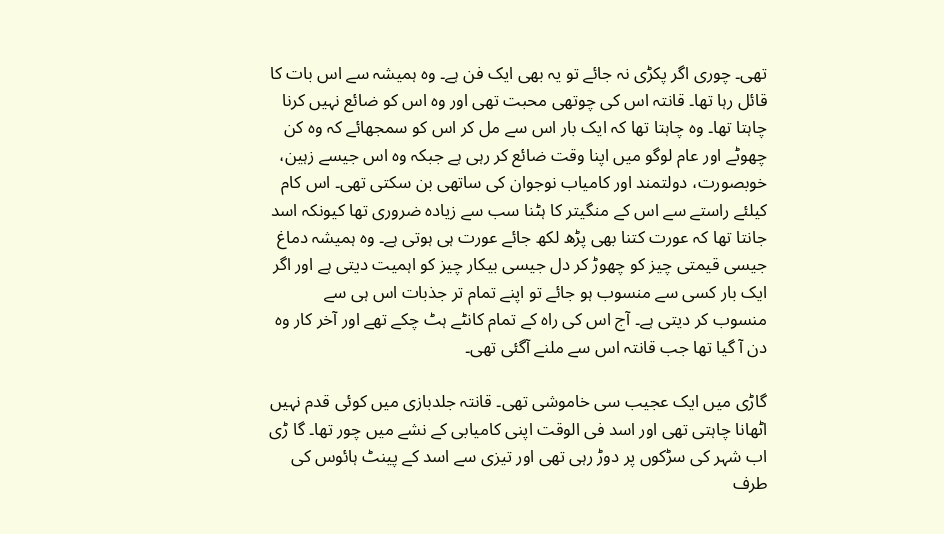تھی۔ چوری اگر پکڑی نہ جائے تو یہ بھی ایک فن ہے۔ وہ ہمیشہ سے اس بات کا قائل رہا تھا۔ قانتہ اس کی چوتھی محبت تھی اور وہ اس کو ضائع نہیں کرنا چاہتا تھا۔ وہ چاہتا تھا کہ ایک بار اس سے مل کر اس کو سمجھائے کہ وہ کن چھوٹے اور عام لوگو میں اپنا وقت ضائع کر رہی ہے جبکہ وہ اس جیسے زہین، خوبصورت، دولتمند اور کامیاب نوجوان کی ساتھی بن سکتی تھی۔ اس کام کیلئے راستے سے اس کے منگیتر کا ہٹنا سب سے زیادہ ضروری تھا کیونکہ اسد جانتا تھا کہ عورت کتنا بھی پڑھ لکھ جائے عورت ہی ہوتی ہے۔ وہ ہمیشہ دماغ جیسی قیمتی چیز کو چھوڑ کر دل جیسی بیکار چیز کو اہمیت دیتی ہے اور اگر ایک بار کسی سے منسوب ہو جائے تو اپنے تمام تر جذبات اس ہی سے منسوب کر دیتی ہے۔ آج اس کی راہ کے تمام کانٹے ہٹ چکے تھے اور آخر کار وہ دن آ گیا تھا جب قانتہ اس سے ملنے آگئی تھی۔

گاڑی میں ایک عجیب سی خاموشی تھی۔ قانتہ جلدبازی میں کوئی قدم نہیں اٹھانا چاہتی تھی اور اسد فی الوقت اپنی کامیابی کے نشے میں چور تھا۔ گا ڑی اب شہر کی سڑکوں پر دوڑ رہی تھی اور تیزی سے اسد کے پینٹ ہائوس کی طرف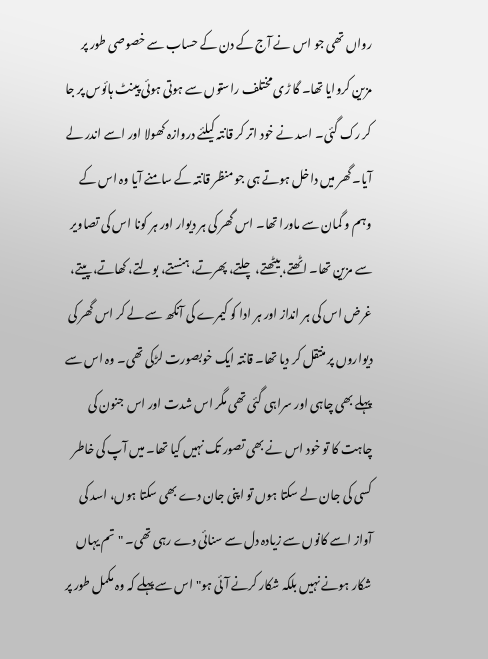رواں تھی جو اس نے آج کے دن کے حساب سے خصوصی طور پر مزین کروایا تھا۔ گا ڑی مختلف راستوں سے ہوتی ہوئی پینٹ ہائوس پر جا کر رک گئی۔ اسد نے خود اتر کر قانتہ کیلئے دروازہ کھولا اور اسے اندر لے آیا۔ گھر میں داخل ہوتے ہی جو منظر قانتہ کے سامنے آیا وہ اس کے وہم و گمان سے ماورا تھا۔ اس گھر کی ہر دیوار اور ہر کونا اس کی تصاویر سے مزین تھا۔ اٹھتے، بیٹھتے، چلتے، پھرتے، ہنستے، بولتے، کھاتے، پیتے، غرض اس کی ہر انداز اور ہر ادا کو کیمرے کی آنکھ سے لے کر اس گھر کی دیواروں پر منتقل کر دیا تھا۔ قانتہ ایک خوبصورت لڑکی تھی۔ وہ اس سے پہلے بھی چاہی اور سراہی گئی تھی مگر اس شدت اور اس جنون کی چاہت کا تو خود اس نے بھی تصور تک نہیں کیا تھا۔ میں آپ کی خاطر کسی کی جان لے سکتا ہوں تو اپنی جان دے بھی سکتا ہوں، اسد کی آواز اسے کانوں سے زیادہ دل سے سنائی دے رہی تھی۔ "تم یہاں شکار ہونے نہیں بلکہ شکار کرنے آئی ہو" اس سے پہلے کہ وہ مکمل طور پر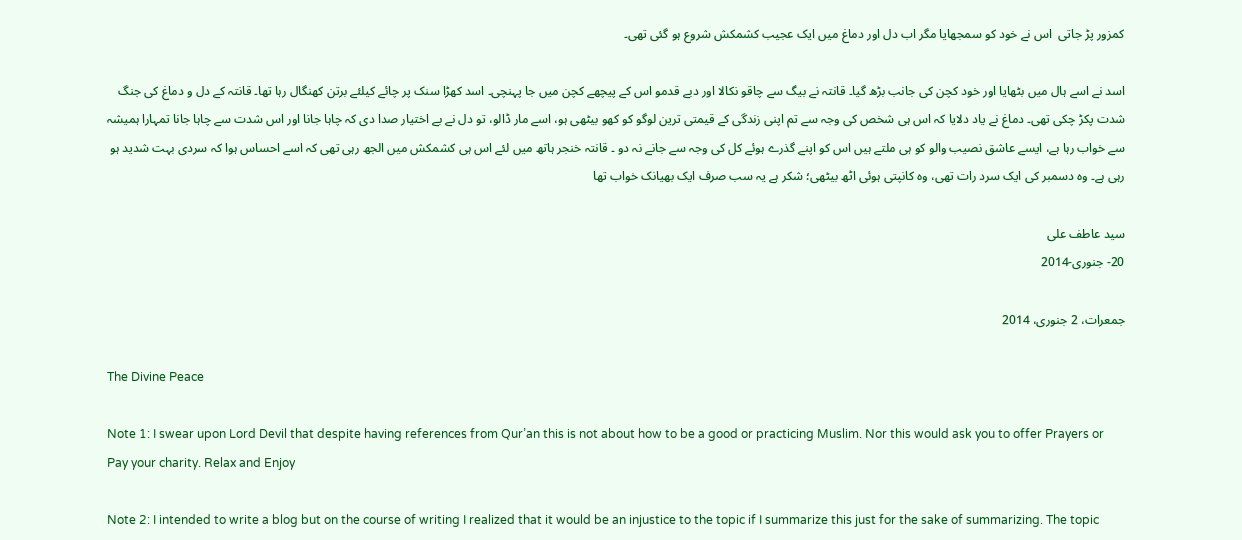کمزور پڑ جاتی  اس نے خود کو سمجھایا مگر اب دل اور دماغ میں ایک عجیب کشمکش شروع ہو گئی تھی۔

اسد نے اسے ہال میں بٹھایا اور خود کچن کی جانب بڑھ گیا۔ قانتہ نے بیگ سے چاقو نکالا اور دبے قدمو اس کے پیچھے کچن میں جا پہنچی۔ اسد کھڑا سنک پر چائے کیلئے برتن کھنگال رہا تھا۔ قانتہ کے دل و دماغ کی جنگ شدت پکڑ چکی تھی۔ دماغ نے یاد دلایا کہ اس ہی شخص کی وجہ سے تم اپنی زندگی کے قیمتی ترین لوگو کو کھو بیٹھی ہو، اسے مار ڈالو، تو دل نے بے اختیار صدا دی کہ چاہا جانا اور اس شدت سے چاہا جانا تمہارا ہمیشہ سے خواب رہا ہے، ایسے عاشق نصیب والو کو ہی ملتے ہیں اس کو اپنے گذرے ہوئے کل کی وجہ سے جانے نہ دو ۔ قانتہ خنجر ہاتھ میں لئے اس ہی کشمکش میں الجھ رہی تھی کہ اسے احساس ہوا کہ سردی بہت شدید ہو رہی ہے۔ وہ دسمبر کی ایک سرد رات تھی، وہ کانپتی ہوئی اٹھ بیٹھی؛ شکر ہے یہ سب صرف ایک بھیانک خواب تھا

سید عاطف علی
20- جنوری-2014

جمعرات، 2 جنوری، 2014

The Divine Peace

Note 1: I swear upon Lord Devil that despite having references from Qur’an this is not about how to be a good or practicing Muslim. Nor this would ask you to offer Prayers or Pay your charity. Relax and Enjoy

Note 2: I intended to write a blog but on the course of writing I realized that it would be an injustice to the topic if I summarize this just for the sake of summarizing. The topic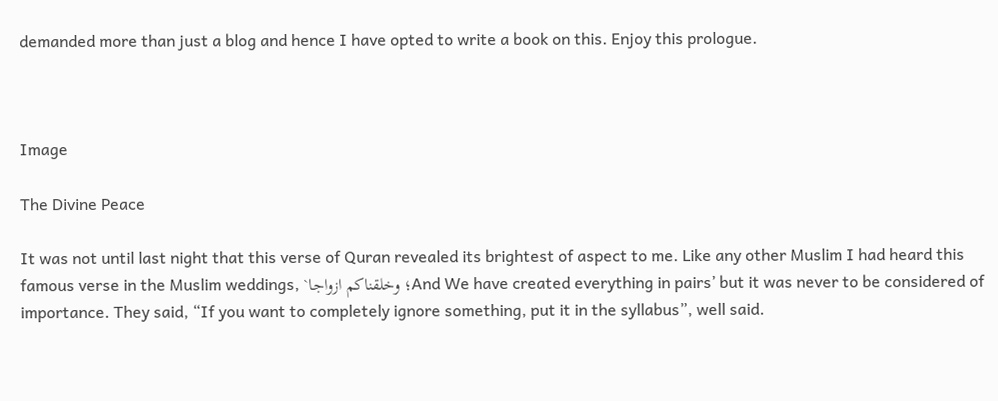demanded more than just a blog and hence I have opted to write a book on this. Enjoy this prologue.



Image

The Divine Peace

It was not until last night that this verse of Quran revealed its brightest of aspect to me. Like any other Muslim I had heard this famous verse in the Muslim weddings, `؛ وخلقناکم ازواجاAnd We have created everything in pairs’ but it was never to be considered of importance. They said, “If you want to completely ignore something, put it in the syllabus”, well said.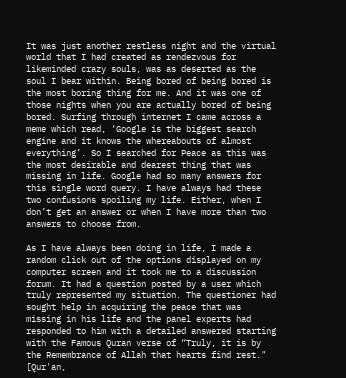It was just another restless night and the virtual world that I had created as rendezvous for likeminded crazy souls, was as deserted as the soul I bear within. Being bored of being bored is the most boring thing for me. And it was one of those nights when you are actually bored of being bored. Surfing through internet I came across a meme which read, ‘Google is the biggest search engine and it knows the whereabouts of almost everything’. So I searched for Peace as this was the most desirable and dearest thing that was missing in life. Google had so many answers for this single word query. I have always had these two confusions spoiling my life. Either, when I don’t get an answer or when I have more than two answers to choose from.

As I have always been doing in life, I made a random click out of the options displayed on my computer screen and it took me to a discussion forum. It had a question posted by a user which truly represented my situation. The questioner had sought help in acquiring the peace that was missing in his life and the panel experts had responded to him with a detailed answered starting with the Famous Quran verse of “Truly, it is by the Remembrance of Allah that hearts find rest." [Qur'an,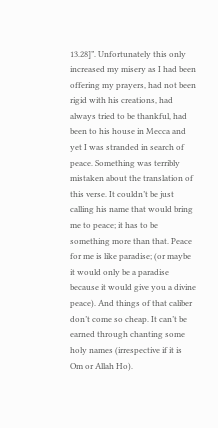13.28]”. Unfortunately this only increased my misery as I had been offering my prayers, had not been rigid with his creations, had always tried to be thankful, had been to his house in Mecca and yet I was stranded in search of peace. Something was terribly mistaken about the translation of this verse. It couldn’t be just calling his name that would bring me to peace; it has to be something more than that. Peace for me is like paradise; (or maybe it would only be a paradise because it would give you a divine peace). And things of that caliber don’t come so cheap. It can’t be earned through chanting some holy names (irrespective if it is Om or Allah Ho).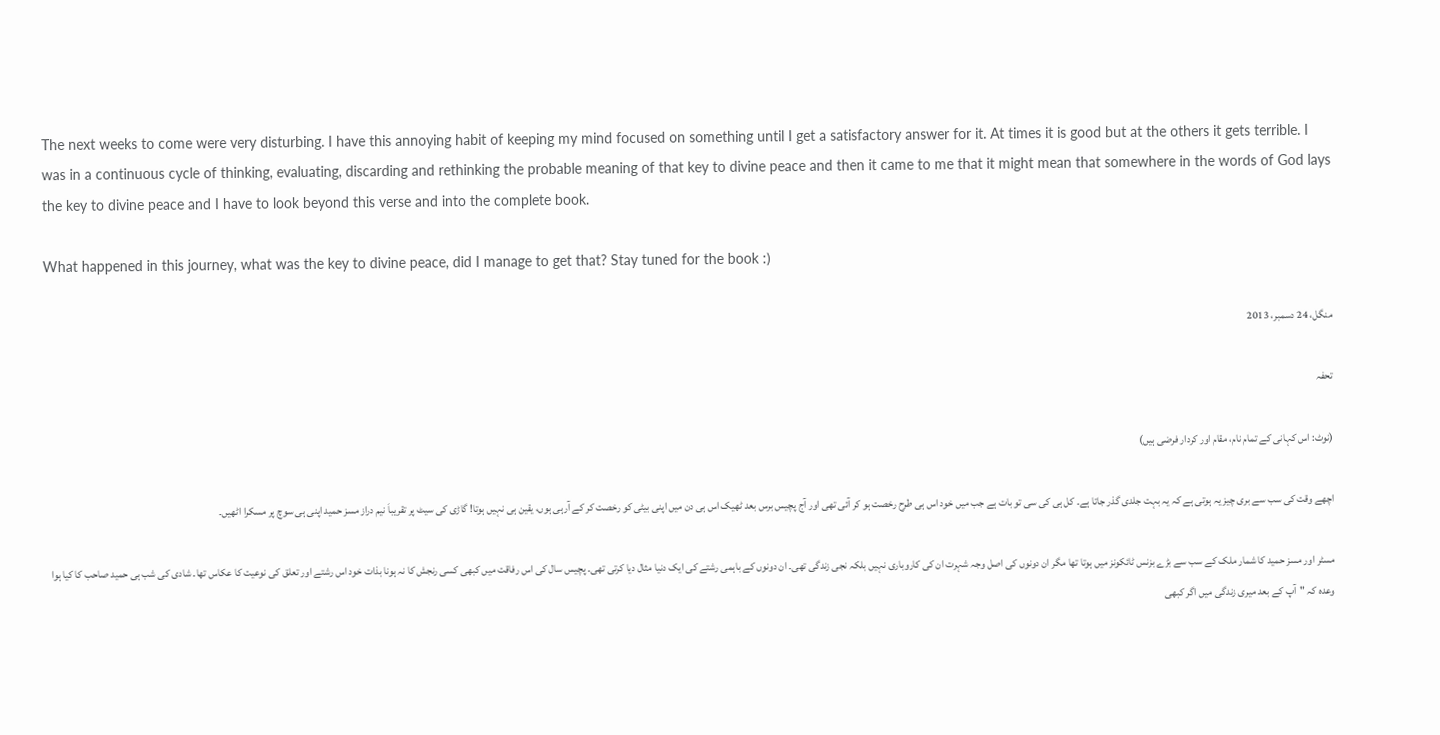The next weeks to come were very disturbing. I have this annoying habit of keeping my mind focused on something until I get a satisfactory answer for it. At times it is good but at the others it gets terrible. I was in a continuous cycle of thinking, evaluating, discarding and rethinking the probable meaning of that key to divine peace and then it came to me that it might mean that somewhere in the words of God lays the key to divine peace and I have to look beyond this verse and into the complete book.

What happened in this journey, what was the key to divine peace, did I manage to get that? Stay tuned for the book :)

منگل، 24 دسمبر، 2013

تحفہ

(نوٹ: اس کہانی کے تمام نام، مقام اور کردار فرضی ہیں)

اچھے وقت کی سب سے بری چیز یہ ہوتی ہے کہ یہ بہت جلدی گذر جاتا ہے۔ کل ہی کی سی تو بات ہے جب میں خود اس ہی طرح رخصت ہو کر آئی تھی اور آج پچیس برس بعد ٹھیک اس ہی دن میں اپنی بیٹی کو رخصت کر کے آرہی ہوں، یقین ہی نہیں ہوتا! گاڑی کی سیٹ پر تقریباَ نیم دراز مسز حمید اپنی ہی سوچ پر مسکرا اٹھیں۔

مسٹر اور مسز حمید کا شمار ملک کے سب سے بڑے بزنس ٹائکونز میں ہوتا تھا مگر ان دونوں کی اصل وجہ شہرت ان کی کاروباری نہیں بلکہ نجی زندگی تھی۔ ان دونوں کے باہمی رشتے کی ایک دنیا مثال دیا کرتی تھی۔ پچیس سال کی اس رفاقت میں کبھی کسی رنجش کا نہ ہونا بذات خود اس رشتے اور تعلق کی نوعیت کا عکاس تھا۔ شادی کی شب ہی حمید صاحب کا کیا ہوا وعدہ کہ "آپ کے بعد میری زندگی میں اگر کبھی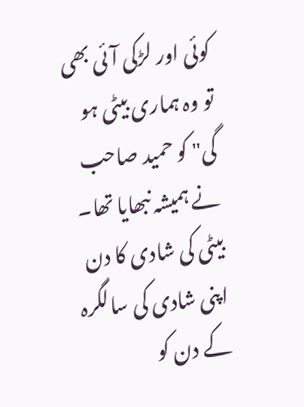کوئی اور لڑکی آئی بھی تو وہ ہماری بیٹی ہو گی" کو حمید صاحب نے ہمیشہ نبھایا تھا۔ بیٹی کی شادی کا دن اپنی شادی کی سالگرہ کے دن کو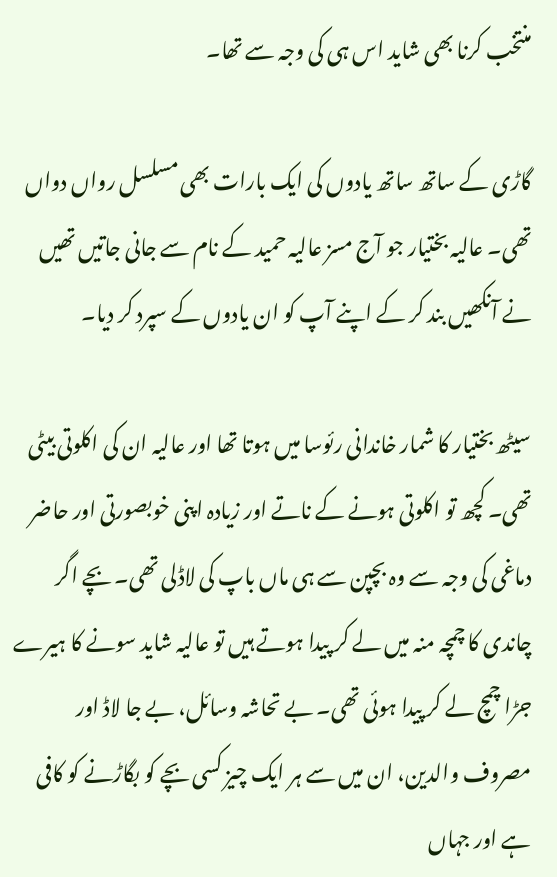منتخب کرنا بھی شاید اس ہی کی وجہ سے تھا۔

گاڑی کے ساتھ ساتھ یادوں کی ایک بارات بھی مسلسل رواں دواں تھی۔ عالیہ بختیار جو آج مسز عالیہ حمید کے نام سے جانی جاتیں تھیں نے آنکھیں بند کر کے اپنے آپ کو ان یادوں کے سپرد کر دیا۔

سیٹھ بختیار کا شمار خاندانی رئوسا میں ہوتا تھا اور عالیہ ان کی اکلوتی بیٹی تھی۔ کچھ تو اکلوتی ہونے کے ناتے اور زیادہ اپنی خوبصورتی اور حاضر دماغی کی وجہ سے وہ بچپن سے ہی ماں باپ کی لاڈلی تھی۔ بچے اگر چاندی کا چمچہ منہ میں لے کر پیدا ہوتے ہیں تو عالیہ شاید سونے کا ہیرے جڑا چمچ لے کر پیدا ہوئی تھی۔ بے تحاشہ وسائل، بے جا لاڈ اور مصروف والدین، ان میں سے ہر ایک چیز کسی بچے کو بگاڑنے کو کافی ہے اور جہاں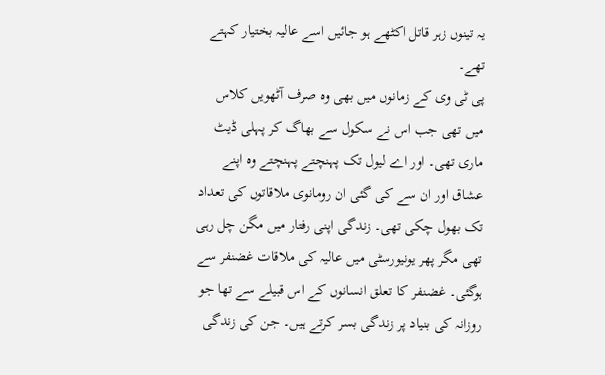یہ تینوں زہر قاتل اکٹھے ہو جائیں اسے عالیہ بختیار کہتے تھے۔
پی ٹی وی کے زمانوں میں بھی وہ صرف آٹھویں کلاس میں تھی جب اس نے سکول سے بھاگ کر پہلی ڈیٹ ماری تھی۔ اور اے لیول تک پہنچتے پہنچتے وہ اپنے عشاق اور ان سے کی گئی ان رومانوی ملاقاتوں کی تعداد تک بھول چکی تھی۔ زندگی اپنی رفتار میں مگن چل رہی تھی مگر پھر یونیورسٹی میں عالیہ کی ملاقات غضنفر سے ہوگئی۔ غضنفر کا تعلق انسانوں کے اس قبیلے سے تھا جو روزانہ کی بنیاد پر زندگی بسر کرتے ہیں۔ جن کی زندگی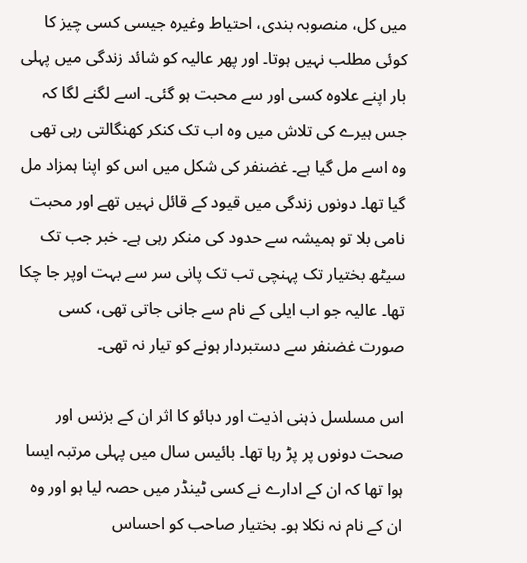میں کل، منصوبہ بندی، احتیاط وغیرہ جیسی کسی چیز کا کوئی مطلب نہیں ہوتا۔ اور پھر عالیہ کو شائد زندگی میں پہلی بار اپنے علاوہ کسی اور سے محبت ہو گئی۔ اسے لگنے لگا کہ جس ہیرے کی تلاش میں وہ اب تک کنکر کھنگالتی رہی تھی وہ اسے مل گیا ہے۔ غضنفر کی شکل میں اس کو اپنا ہمزاد مل گیا تھا۔ دونوں زندگی میں قیود کے قائل نہیں تھے اور محبت نامی بلا تو ہمیشہ سے حدود کی منکر رہی ہے۔ خبر جب تک سیٹھ بختیار تک پہنچی تب تک پانی سر سے بہت اوپر جا چکا تھا۔ عالیہ جو اب ایلی کے نام سے جانی جاتی تھی، کسی صورت غضنفر سے دستبردار ہونے کو تیار نہ تھی۔

اس مسلسل ذہنی اذیت اور دبائو کا اثر ان کے بزنس اور صحت دونوں پر پڑ رہا تھا۔ بائیس سال میں پہلی مرتبہ ایسا ہوا تھا کہ ان کے ادارے نے کسی ٹینڈر میں حصہ لیا ہو اور وہ ان کے نام نہ نکلا ہو۔ بختیار صاحب کو احساس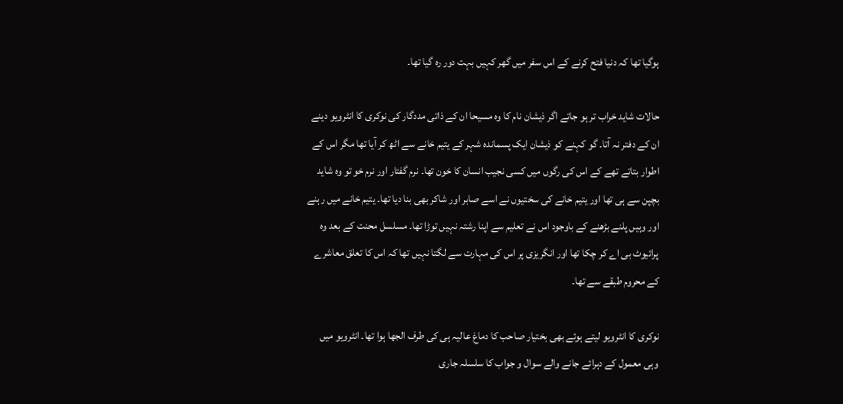ہوگیا تھا کہ دنیا فتح کرنے کے اس سفر میں گھر کہیں بہت دور رہ گیا تھا۔

حالات شاید خراب تر ہو جاتے اگر ذیشان نام کا وہ مسیحا ان کے ذاتی مددگار کی نوکری کا انٹرویو دینے ان کے دفتر نہ آتا۔ گو کہنے کو ذیشان ایک پسماندہ شہر کے یتیم خانے سے اٹھ کر آیا تھا مگر اس کے اطوار بتاتے تھے کے اس کی رگوں میں کسی نجیب انسان کا خون تھا۔ نرم گفتار اور نرم خو تو وہ شاید بچپن سے ہی تھا اور یتیم خانے کی سختیوں نے اسے صابر اور شاکر بھی بنا دیا تھا۔ یتیم خانے میں رہنے اور وہیں پلنے بڑھنے کے باوجود اس نے تعلیم سے اپنا رشتہ نہیں توڑا تھا۔ مسلسل محنت کے بعد وہ پرائیوٹ بی اے کر چکا تھا اور انگریزی پر اس کی مہارت سے لگتا نہیں تھا کہ اس کا تعلق معاشرے کے محروم طبقے سے تھا۔

نوکری کا انٹرویو لیتے ہوئے بھی بختیار صاحب کا دماغ عالیہ ہی کی طرف الجھا ہوا تھا۔ انٹرویو میں وہی معمول کے دہرائے جانے والے سوال و جواب کا سلسلہ جاری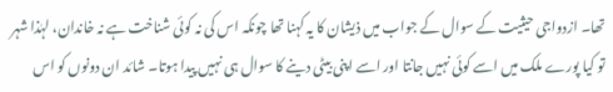تھا۔ ازدواجی حیثیت کے سوال کے جواب میں ذیشان کا یہ کہنا تھا چونکہ اس کی نہ کوئی شناخت ہے نہ خاندان، لہٰذا شہر تو کیا پورے ملک میں اسے کوئی نہیں جانتا اور اسے اپنی بیٹی دینے کا سوال ہی نہیں پیدا ہوتا۔ شائد ان دونوں کو اس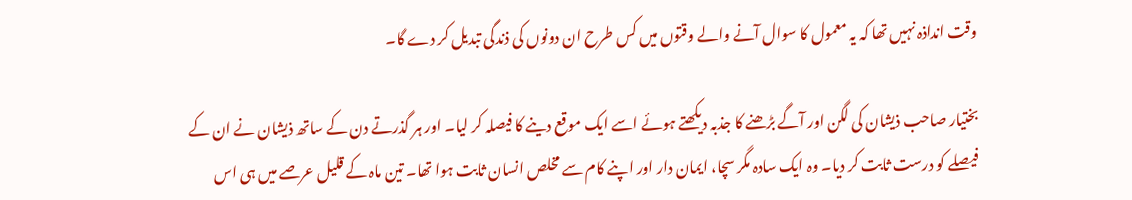وقت انداذہ نہیں تھا کہ یہ معمول کا سوال آنے والے وقتوں میں کس طرح ان دونوں کی ذندگی تبدیل کر دے گا۔

بختیار صاحب ذیشان کی لگن اور آگے بڑھنے کا جذبہ دیکھتے ہوئے اسے ایک موقع دینے کا فیصلہ کر لیا۔ اور ہر گذرتے دن کے ساتھ ذیشان نے ان کے فیصلے کو درست ثابت کر دیا۔ وہ ایک سادہ مگر سچا، ایمان دار اور اپنے کام سے مخلص انسان ثابت ہوا تھا۔ تین ماہ کے قلیل عرصے میں ہی اس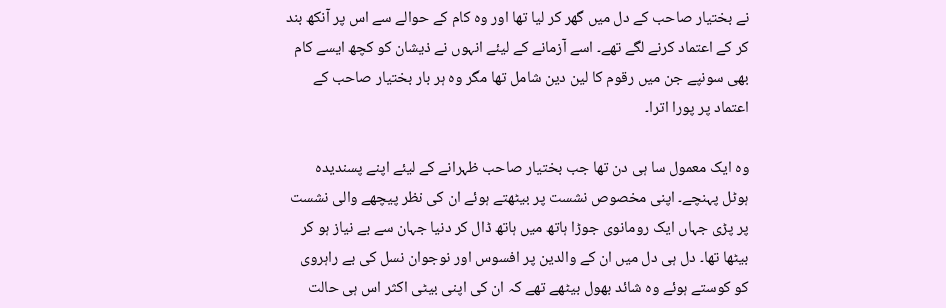نے بختیار صاحب کے دل میں گھر کر لیا تھا اور وہ کام کے حوالے سے اس پر آنکھ بند کر کے اعتماد کرنے لگے تھے۔ اسے آزمانے کے لیئے انہوں نے ذیشان کو کچھ ایسے کام بھی سونپے جن میں رقوم کا لین دین شامل تھا مگر وہ ہر بار بختیار صاحب کے اعتماد پر پورا اترا۔

وہ ایک معمول سا ہی دن تھا جب بختیار صاحب ظہرانے کے لیئے اپنے پسندیدہ ہوٹل پہنچے۔ اپنی مخصوص نشست پر بیٹھتے ہوئے ان کی نظر پیچھے والی نشست پر پڑی جہاں ایک رومانوی جوڑا ہاتھ میں ہاتھ ڈال کر دنیا جہان سے بے نیاز ہو کر بیٹھا تھا۔ دل ہی دل میں ان کے والدین پر افسوس اور نوجوان نسل کی بے راہروی کو کوستے ہوئے وہ شائد بھول بیٹھے تھے کہ ان کی اپنی بیٹی اکثر اس ہی حالت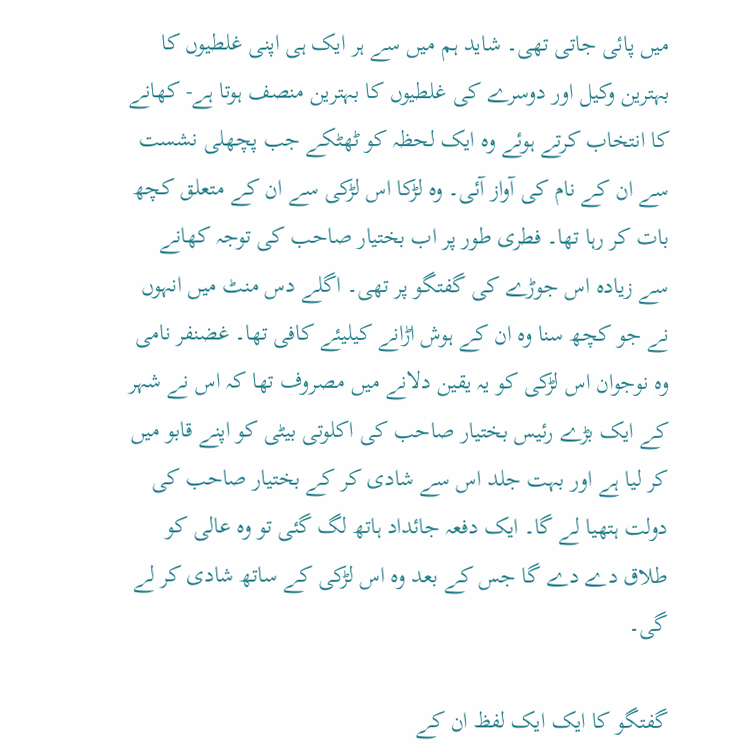میں پائی جاتی تھی۔ شاید ہم میں سے ہر ایک ہی اپنی غلطیوں کا بہترین وکیل اور دوسرے کی غلطیوں کا بہترین منصف ہوتا ہے- کھانے کا انتخاب کرتے ہوئے وہ ایک لحظہ کو ٹھٹکے جب پچھلی نشست سے ان کے نام کی آواز آئی۔ وہ لڑکا اس لڑکی سے ان کے متعلق کچھ بات کر رہا تھا۔ فطری طور پر اب بختیار صاحب کی توجہ کھانے سے زیادہ اس جوڑے کی گفتگو پر تھی۔ اگلے دس منٹ میں انہوں نے جو کچھ سنا وہ ان کے ہوش اڑانے کیلیئے کافی تھا۔ غضنفر نامی وہ نوجوان اس لڑکی کو یہ یقین دلانے میں مصروف تھا کہ اس نے شہر کے ایک بڑے رئیس بختیار صاحب کی اکلوتی بیٹی کو اپنے قابو میں کر لیا ہے اور بہت جلد اس سے شادی کر کے بختیار صاحب کی دولت ہتھیا لے گا۔ ایک دفعہ جائداد ہاتھ لگ گئی تو وہ عالی کو طلاق دے دے گا جس کے بعد وہ اس لڑکی کے ساتھ شادی کر لے گی۔

گفتگو کا ایک ایک لفظ ان کے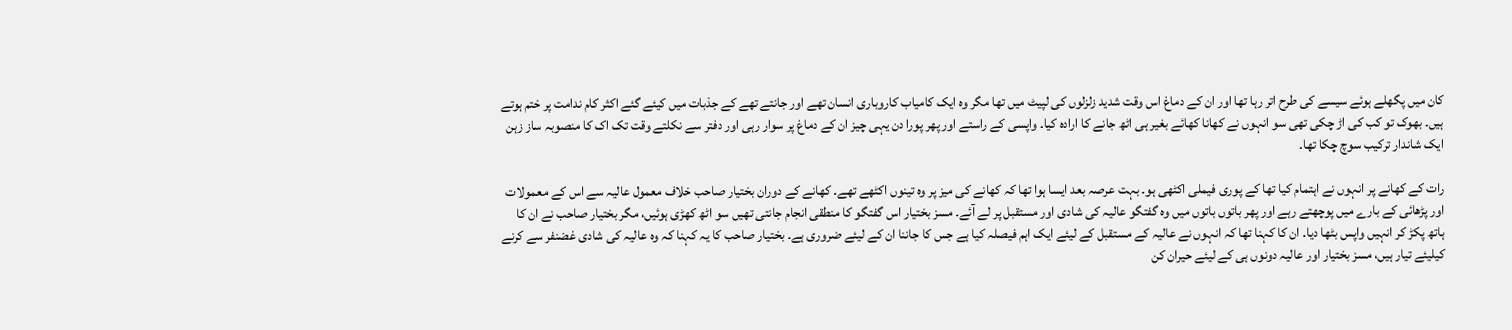کان میں پگھلے ہوئے سیسے کی طرح اتر رہا تھا اور ان کے دماغ اس وقت شدید زلزلوں کی لپیٹ میں تھا مگر وہ ایک کامیاب کاروباری انسان تھے اور جانتے تھے کے جذبات میں کیئے گئے اکثر کام ندامت پر ختم ہوتے ہیں۔ بھوک تو کب کی اڑ چکی تھی سو انہوں نے کھانا کھائے بغیر ہی اٹھ جانے کا ارادہ کیا۔ واپسی کے راستے اور پھر پورا دن یہی چیز ان کے دماغ پر سوار رہی اور دفتر سے نکلتے وقت تک اک کا منصوبہ ساز زہن ایک شاندار ترکیب سوچ چکا تھا۔

رات کے کھانے پر انہوں نے اہتمام کیا تھا کے پوری فیملی اکٹھی ہو۔ بہت عرصہ بعد ایسا ہوا تھا کہ کھانے کی میز پر وہ تینوں اکٹھے تھے۔ کھانے کے دوران بختیار صاحب خلاف معمول عالیہ سے اس کے معمولات اور پڑھائی کے بارے میں پوچھتے رہے اور پھر باتوں باتوں میں وہ گفتگو عالیہ کی شادی اور مستقبل پر لے آئے۔ مسز بختیار اس گفتگو کا منطقی انجام جانتی تھیں سو اٹھ کھڑی ہوئیں، مگر بختیار صاحب نے ان کا ہاتھ پکڑ کر انہیں واپس بٹھا دیا۔ ان کا کہنا تھا کہ انہوں نے عالیہ کے مستقبل کے لیئے ایک اہم فیصلہ کیا ہے جس کا جاننا ان کے لیئے ضروری ہے۔ بختیار صاحب کا یہ کہنا کہ وہ عالیہ کی شادی غضنفر سے کرنے کیلیئے تیار ہیں، مسز بختیار اور عالیہ دونوں ہی کے لیئے حیران کن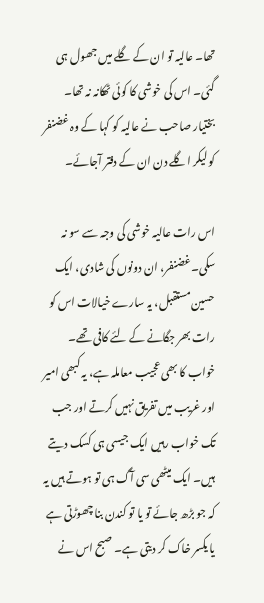تھا۔ عالیہ تو ان کے گلے میں جھول ہی گئی۔ اس کی خوشی کا کوئی ٹھکانہ نہ تھا۔ بختیار صاحب نے عالیہ کو کہا کے وہ غضنفر کو لیکر اگلے دن ان کے دفتر آجائے۔

اس رات عالیہ خوشی کی وجہ سے سو نہ سکی۔ غضنفر، ان دونوں کی شادی، ایک حسین مستقبل، یہ سارے خیالات اس کو رات بھر جگانے کے لئے کافی تھے۔ خواب کا بھی عجیب معاملہ ہے، یہ کبھی امیر اور غریب میں تفریق نہیں کرتے اور جب تک خواب رہیں ایک جیسی ہی کسک دیتے ہیں۔ ایک میٹھی سی آگ ہی تو ہوتے ہیں یہ کہ جو بڑھ جائے تو یا تو کندن بنا چھوڑتی ہے یا یکسر خاک کر دیتی ہے۔ صبح اس نے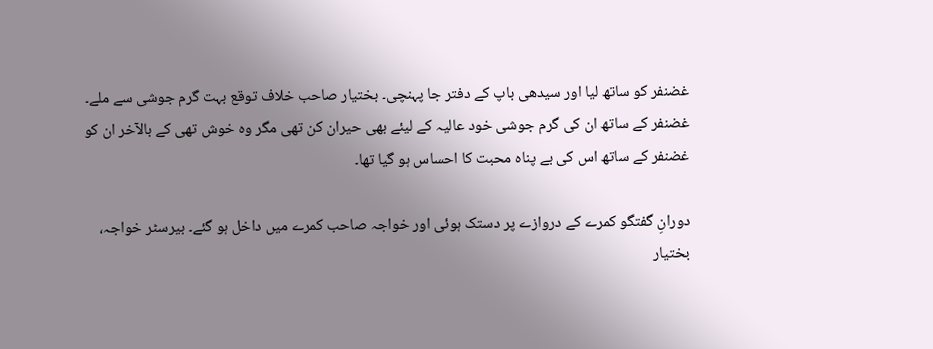غضنفر کو ساتھ لیا اور سیدھی باپ کے دفتر جا پہنچی۔ بختیار صاحب خلاف توقع بہت گرم جوشی سے ملے۔ غضنفر کے ساتھ ان کی گرم جوشی خود عالیہ کے لیئے بھی حیران کن تھی مگر وہ خوش تھی کے بالآخر ان کو غضنفر کے ساتھ اس کی بے پناہ محبت کا احساس ہو گیا تھا۔

دورانِ گفتگو کمرے کے دروازے پر دستک ہوئی اور خواجہ صاحب کمرے میں داخل ہو گئے۔ بیرسٹر خواجہ، بختیار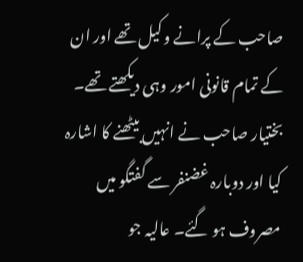صاحب کے پرانے وکیل تھے اور ان کے تمام قانونی امور وہی دیکھتے تھے۔ بختیار صاحب نے انہیں بیٹھنے کا اشارہ کیا اور دوبارہ غضنفر سے گفتگو میں مصروف ہو گئے۔ عالیہ جو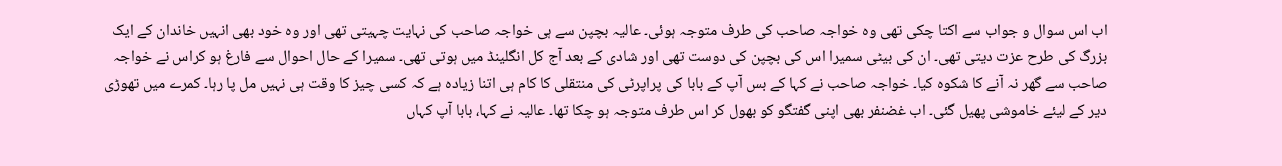اب اس سوال و جواب سے اکتا چکی تھی وہ خواجہ صاحب کی طرف متوجہ ہوئی۔ عالیہ بچپن سے ہی خواجہ صاحب کی نہایت چہیتی تھی اور وہ خود بھی انہیں خاندان کے ایک بزرگ کی طرح عزت دیتی تھی۔ ان کی بیٹی سمیرا اس کی بچپن کی دوست تھی اور شادی کے بعد آج کل انگلینڈ میں ہوتی تھی۔ سمیرا کے حال احوال سے فارغ ہو کراس نے خواجہ صاحب سے گھر نہ آنے کا شکوہ کیا۔ خواجہ صاحب نے کہا کے بس آپ کے بابا کی پراپرٹی کی منتقلی کا کام ہی اتنا زیادہ ہے کہ کسی چیز کا وقت ہی نہیں مل پا رہا۔ کمرے میں تھوڑی دیر کے لیئے خاموشی پھیل گئی۔ اب غضنفر بھی اپنی گفتگو کو بھول کر اس طرف متوجہ ہو چکا تھا۔ عالیہ نے کہا، بابا آپ کہاں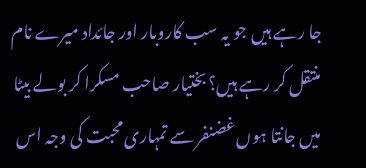جا رہے ہیں جو یہ سب کاروبار اور جائداد میرے نام منتقل کر رہے ہیں؟ بختیار صاحب مسکرا کر بولے بیٹا میں جانتا ہوں غضنفر سے تمہاری محبت کی وجہ اس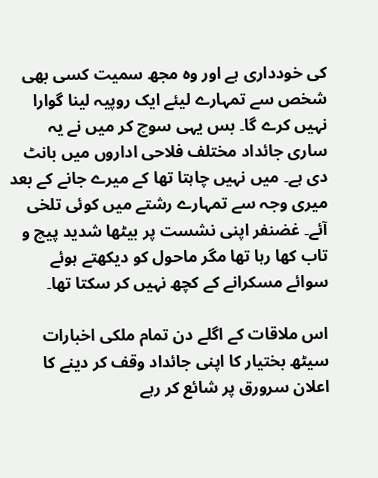کی خودداری ہے اور وہ مجھ سمیت کسی بھی شخص سے تمہارے لیئے ایک روپیہ لینا گوارا نہیں کرے گا۔ بس یہی سوچ کر میں نے یہ ساری جائداد مختلف فلاحی اداروں میں بانٹ دی ہے۔ میں نہیں چاہتا تھا کے میرے جانے کے بعد میری وجہ سے تمہارے رشتے میں کوئی تلخی آئے۔ غضنفر اپنی نشست پر بیٹھا شدید پیچ و تاب کھا رہا تھا مگر ماحول کو دیکھتے ہوئے سوائے مسکرانے کے کچھ نہیں کر سکتا تھا۔

اس ملاقات کے اگلے دن تمام ملکی اخبارات سیٹھ بختیار کا اپنی جائداد وقف کر دینے کا اعلان سرورق پر شائع کر رہے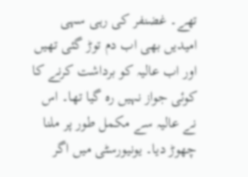تھے۔ غضنفر کی رہی سہی امیدیں بھی اب دم توڑ گئی تھیں اور اب عالیہ کو برداشت کرنے کا کوئی جواز نہیں رہ گیا تھا۔ اس نے عالیہ سے مکمل طور پر ملنا چھوڑ دیا۔ یونیورسٹی میں اگر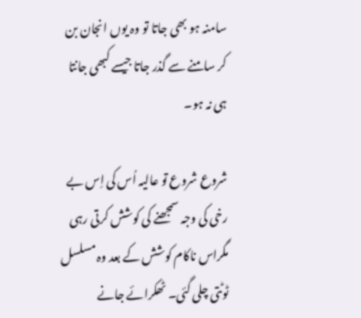سامنہ ہو بھی جاتا تو وہ یوں انجان بن کر سامنے سے گذر جاتا جیسے کبھی جانتا ہی نہ ہو۔

شروع شروع تو عالیہ اُس کی اِس بے رخی کی وجہ سمجھنے کی کوشش کرتی رہی مگراس ناکام کوشش کے بعد وہ مسلسل ٹوٹتی چلی گئی۔ ٹھکرائے جانے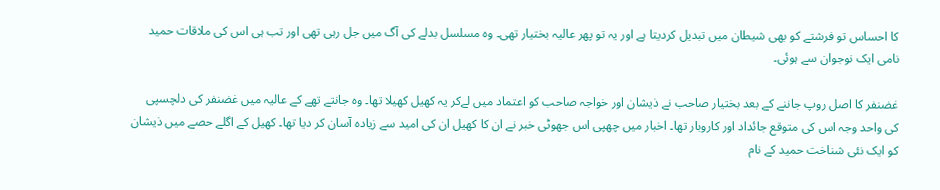کا احساس تو فرشتے کو بھی شیطان میں تبدیل کردیتا ہے اور یہ تو پھر عالیہ بختیار تھی۔ وہ مسلسل بدلے کی آگ میں جل رہی تھی اور تب ہی اس کی ملاقات حمید نامی ایک نوجوان سے ہوئی۔

غضنفر کا اصل روپ جاننے کے بعد بختیار صاحب نے ذیشان اور خواجہ صاحب کو اعتماد میں لےکر یہ کھیل کھیلا تھا۔ وہ جانتے تھے کے عالیہ میں غضنفر کی دلچسپی کی واحد وجہ اس کی متوقع جائداد اور کاروبار تھا۔ اخبار میں چھپی اس جھوٹی خبر نے ان کا کھیل ان کی امید سے زیادہ آسان کر دیا تھا۔ کھیل کے اگلے حصے میں ذیشان کو ایک نئی شناخت حمید کے نام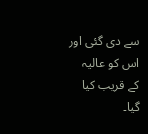سے دی گئی اور اس کو عالیہ کے قریب کیا گیا۔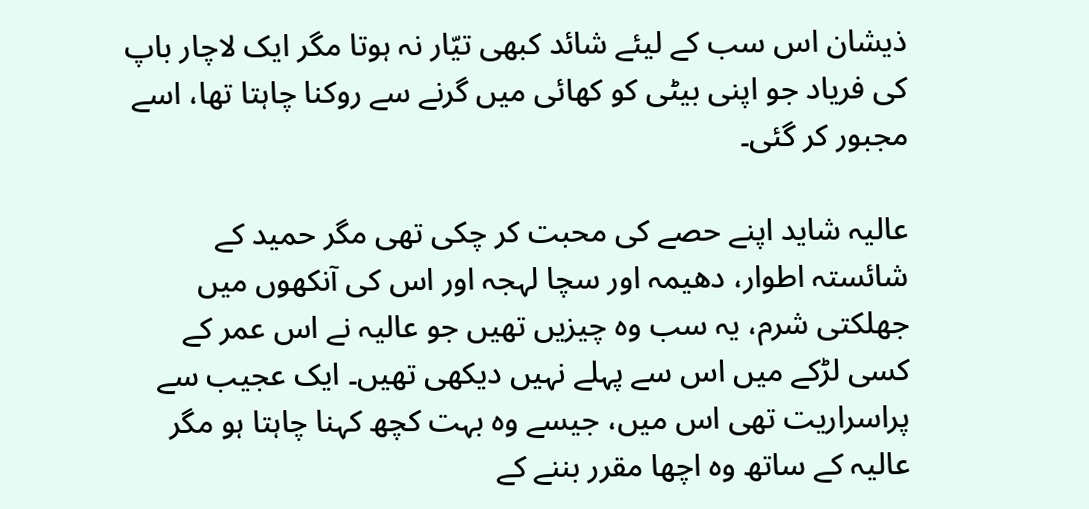ذیشان اس سب کے لیئے شائد کبھی تیّار نہ ہوتا مگر ایک لاچار باپ کی فریاد جو اپنی بیٹی کو کھائی میں گرنے سے روکنا چاہتا تھا، اسے مجبور کر گئی۔

عالیہ شاید اپنے حصے کی محبت کر چکی تھی مگر حمید کے شائستہ اطوار، دھیمہ اور سچا لہجہ اور اس کی آنکھوں میں جھلکتی شرم، یہ سب وہ چیزیں تھیں جو عالیہ نے اس عمر کے کسی لڑکے میں اس سے پہلے نہیں دیکھی تھیں۔ ایک عجیب سے پراسراریت تھی اس میں، جیسے وہ بہت کچھ کہنا چاہتا ہو مگر عالیہ کے ساتھ وہ اچھا مقرر بننے کے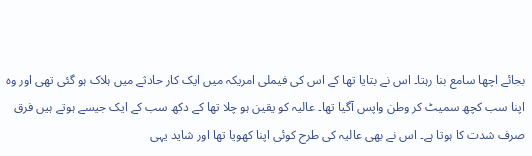بجائے اچھا سامع بنا رہتا۔ اس نے بتایا تھا کے اس کی فیملی امریکہ میں ایک کار حادثے میں ہلاک ہو گئی تھی اور وہ اپنا سب کچھ سمیٹ کر وطن واپس آگیا تھا۔ عالیہ کو یقین ہو چلا تھا کے دکھ سب کے ایک جیسے ہوتے ہیں فرق صرف شدت کا ہوتا ہے۔ اس نے بھی عالیہ کی طرح کوئی اپنا کھویا تھا اور شاید یہی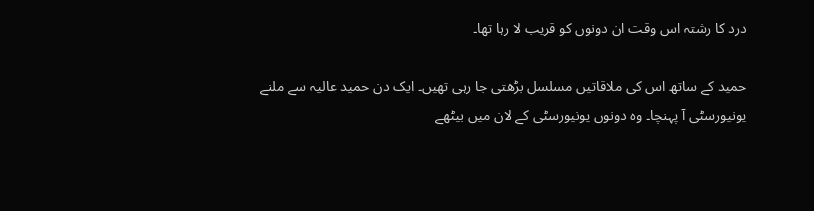درد کا رشتہ اس وقت ان دونوں کو قریب لا رہا تھا۔

حمید کے ساتھ اس کی ملاقاتیں مسلسل بڑھتی جا رہی تھیں۔ ایک دن حمید عالیہ سے ملنے یونیورسٹی آ پہنچا۔ وہ دونوں یونیورسٹی کے لان میں بیٹھے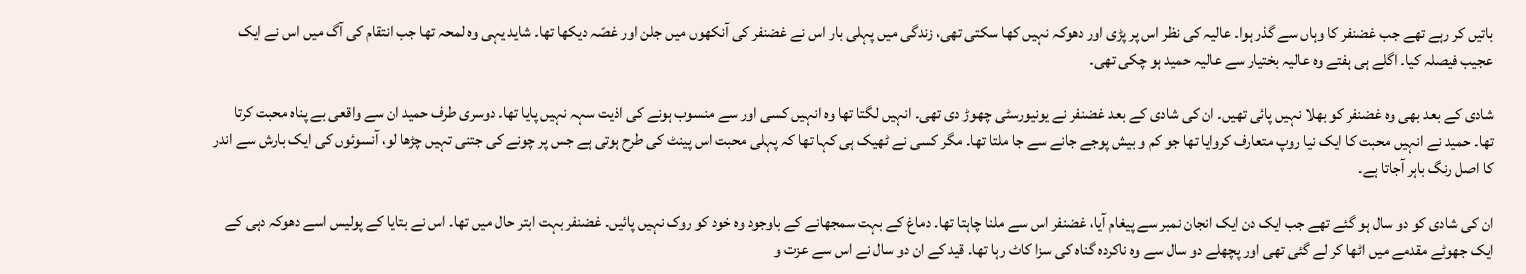باتیں کر رہے تھے جب غضنفر کا وہاں سے گذر ہوا۔ عالیہ کی نظر اس پر پڑی اور دھوکہ نہیں کھا سکتی تھی، زندگی میں پہلی بار اس نے غضنفر کی آنکھوں میں جلن اور غصّہ دیکھا تھا۔ شاید یہی وہ لمحہ تھا جب انتقام کی آگ میں اس نے ایک عجیب فیصلہ کیا۔ اگلے ہی ہفتے وہ عالیہ بختیار سے عالیہ حمید ہو چکی تھی۔

شادی کے بعد بھی وہ غضنفر کو بھلا نہیں پائی تھیں۔ ان کی شادی کے بعد غضنفر نے یونیورسٹی چھوڑ دی تھی۔ انہیں لگتا تھا وہ انہیں کسی اور سے منسوب ہونے کی اذیت سہہ نہیں پایا تھا۔ دوسری طرف حمید ان سے واقعی بے پناہ محبت کرتا تھا۔ حمید نے انہیں محبت کا ایک نیا روپ متعارف کروایا تھا جو کم و بیش پوجے جانے سے جا ملتا تھا۔ مگر کسی نے ٹھیک ہی کہا تھا کہ پہلی محبت اس پینٹ کی طرح ہوتی ہے جس پر چونے کی جتنی تہیں چڑھا لو، آنسوئوں کی ایک بارش سے اندر کا اصل رنگ باہر آجاتا ہے۔

ان کی شادی کو دو سال ہو گئے تھے جب ایک دن ایک انجان نمبر سے پیغام آیا، غضنفر اس سے ملنا چاہتا تھا۔ دماغ کے بہت سمجھانے کے باوجود وہ خود کو روک نہیں پائیں۔ غضنفر بہت ابتر حال میں تھا۔ اس نے بتایا کے پولیس اسے دھوکہ دہی کے ایک جھوٹے مقدمے میں اٹھا کر لے گئی تھی اور پچھلے دو سال سے وہ ناکردہ گناہ کی سزا کاٹ رہا تھا۔ قید کے ان دو سال نے اس سے عزت و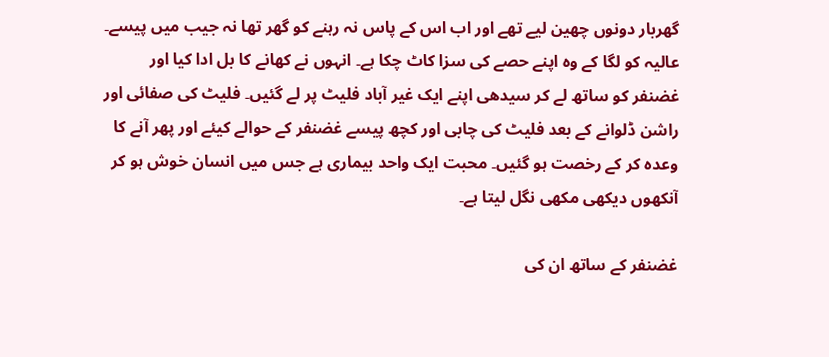گھربار دونوں چھین لیے تھے اور اب اس کے پاس نہ رہنے کو گھر تھا نہ جیب میں پیسے۔ عالیہ کو لگا کے وہ اپنے حصے کی سزا کاٹ چکا ہے۔ انہوں نے کھانے کا بل ادا کیا اور غضنفر کو ساتھ لے کر سیدھی اپنے ایک غیر آباد فلیٹ پر لے گئیں۔ فلیٹ کی صفائی اور راشن ڈلوانے کے بعد فلیٹ کی چابی اور کچھ پیسے غضنفر کے حوالے کیئے اور پھر آنے کا وعدہ کر کے رخصت ہو گئیں۔ محبت ایک واحد بیماری ہے جس میں انسان خوش ہو کر آنکھوں دیکھی مکھی نگل لیتا ہے۔

غضنفر کے ساتھ ان کی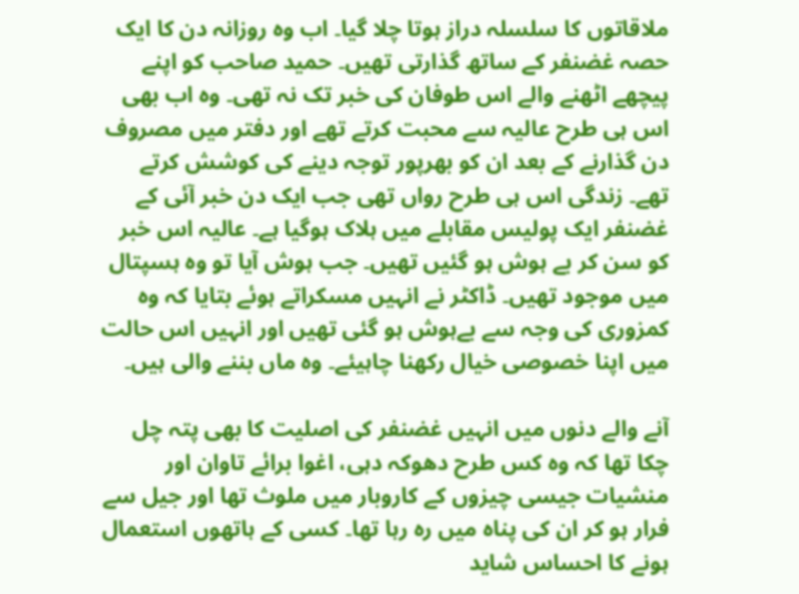ملاقاتوں کا سلسلہ دراز ہوتا چلا گیا۔ اب وہ روزانہ دن کا ایک حصہ غضنفر کے ساتھ گذارتی تھیں۔ حمید صاحب کو اپنے پیچھے اٹھنے والے اس طوفان کی خبر تک نہ تھی۔ وہ اب بھی اس ہی طرح عالیہ سے محبت کرتے تھے اور دفتر میں مصروف دن گذارنے کے بعد ان کو بھرپور توجہ دینے کی کوشش کرتے تھے۔ زندگی اس ہی طرح رواں تھی جب ایک دن خبر آئی کے غضنفر ایک پولیس مقابلے میں ہلاک ہوگیا ہے۔ عالیہ اس خبر کو سن کر بے ہوش ہو گئیں تھیں۔ جب ہوش آیا تو وہ ہسپتال میں موجود تھیں۔ ڈاکٹر نے انہیں مسکراتے ہوئے بتایا کہ وہ کمزوری کی وجہ سے بےہوش ہو گئی تھیں اور انہیں اس حالت میں اپنا خصوصی خیال رکھنا چاہیئے۔ وہ ماں بننے والی ہیں۔

آنے والے دنوں میں انہیں غضنفر کی اصلیت کا بھی پتہ چل چکا تھا کہ وہ کس طرح دھوکہ دہی، اغوا برائے تاوان اور منشیات جیسی چیزوں کے کاروبار میں ملوث تھا اور جیل سے فرار ہو کر ان کی پناہ میں رہ رہا تھا۔ کسی کے ہاتھوں استعمال ہونے کا احساس شاید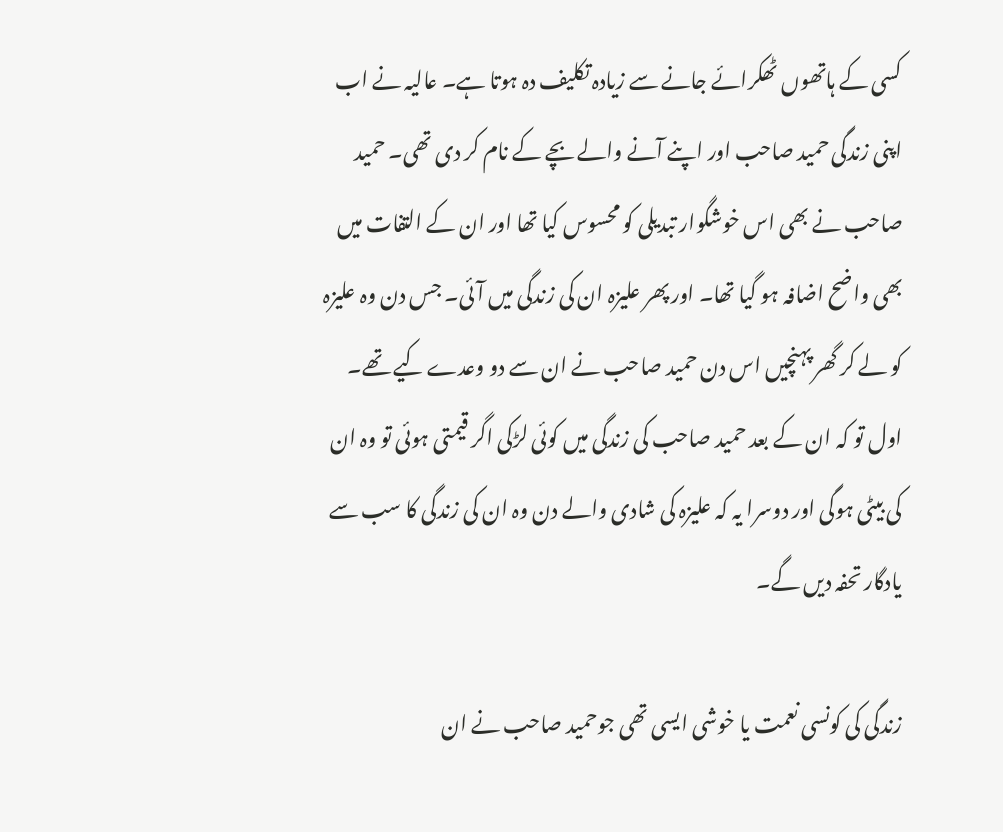کسی کے ہاتھوں ٹھکرائے جانے سے زیادہ تکلیف دہ ہوتا ہے۔ عالیہ نے اب اپنی زندگی حمید صاحب اور اپنے آنے والے بچے کے نام کر دی تھی۔ حمید صاحب نے بھی اس خوشگوار تبدیلی کو محسوس کیا تھا اور ان کے التفات میں بھی واضح اضافہ ہو گیا تھا۔ اور پھر علیزہ ان کی زندگی میں آئی۔ جس دن وہ علیزہ کو لے کر گھر پہنچیں اس دن حمید صاحب نے ان سے دو وعدے کیے تھے۔ اول تو کہ ان کے بعد حمید صاحب کی زندگی میں کوئی لڑکی اگر قیمتی ہوئی تو وہ ان کی بیٹی ہوگی اور دوسرا یہ کہ علیزہ کی شادی والے دن وہ ان کی زندگی کا سب سے یادگار تحفہ دیں گے۔

زندگی کی کونسی نعمت یا خوشی ایسی تھی جوحمید صاحب نے ان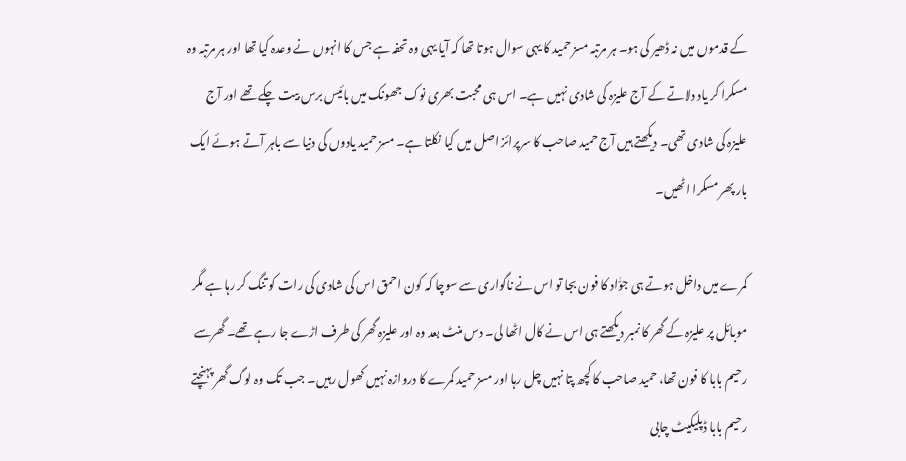کے قدموں میں نہ ڈھیر کی ہو۔ ہر مرتبہ مسز حمید کا یہی سوال ہوتا تھا کہ آیا یہی وہ تحفہ ہے جس کا انہوں نے وعدہ کیا تھا اور ہر مرتبہ وہ مسکرا کر یاد دلاتے کے آج علیزہ کی شادی نہیں ہے۔ اس ہی محبت بھری نوک جھونک میں بائیس برس بیت چکے تھے اور آج علیزہ کی شادی تھی۔ دیکھتے ہیں آج حمید صاحب کا سرپرائز اصل میں کیا نکلتا ہے۔ مسز حمید یادوں کی دنیا سے باہر آتے ہوئے ایک بار پھر مسکرا اٹھیں۔

کمرے میں داخل ہوتے ہی جوّٰاد کا فون بجا تو اس نے ناگواری سے سوچا کہ کون احمق اس کی شادی کی رات کو تنگ کر رہا ہے مگر موبائل پر علیزہ کے گھر کا نمبر دیکھتے ہی اس نے کال اٹھا لی۔ دس منٹ بعد وہ اور علیزہ گھر کی طرف اڑے جا رہے تھے۔ گھرسے رحیم بابا کا فون تھا، حمید صاحب کا کچھ پتا نہیں چل رہا اور مسز حمید کمرے کا دروازہ نہیں کھول رہیں۔ جب تک وہ لوگ گھر پہنچتے رحیم بابا ڈپلیکیٹ چابی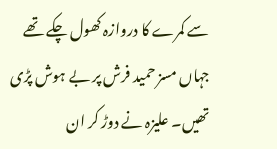سے کمرے کا دروازہ کھول چکے تھے جہاں مسز حمید فرش پر بے ہوش پڑی تھیں۔ علیزہ نے دوڑ کر ان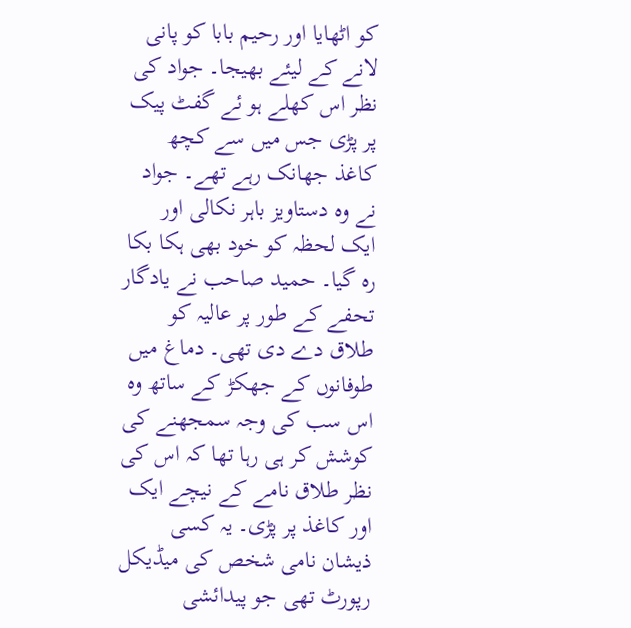کو اٹھایا اور رحیم بابا کو پانی لانے کے لیئے بھیجا۔ جواد کی نظر اس کھلے ہو ئے گفٹ پیک پر پڑی جس میں سے کچھ کاغذ جھانک رہے تھے۔ جواد نے وہ دستاویز باہر نکالی اور ایک لحظہ کو خود بھی ہکا بکا رہ گیا۔ حمید صاحب نے یادگار تحفے کے طور پر عالیہ کو طلاق دے دی تھی۔ دماغ میں طوفانوں کے جھکڑ کے ساتھ وہ اس سب کی وجہ سمجھنے کی کوشش کر ہی رہا تھا کہ اس کی نظر طلاق نامے کے نیچے ایک اور کاغذ پر پڑی۔ یہ کسی ذیشان نامی شخص کی میڈیکل رپورٹ تھی جو پیدائشی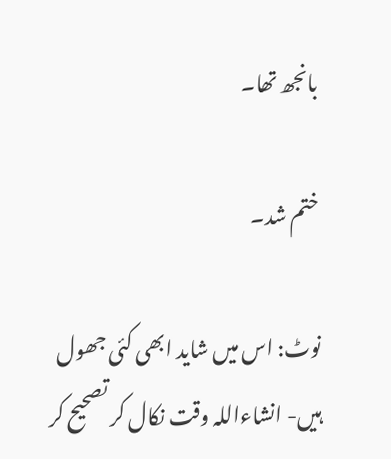بانجھ تھا۔

ختم شد۔

نوٹ: اس میں شاید ابھی کئی جھول ہیں- انشاءاللہ وقت نکال کر تصحیح کر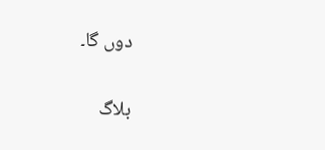دوں گا۔

بلاگ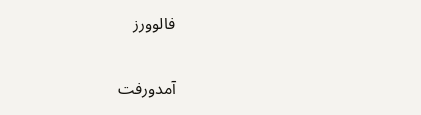فالوورز

آمدورفت